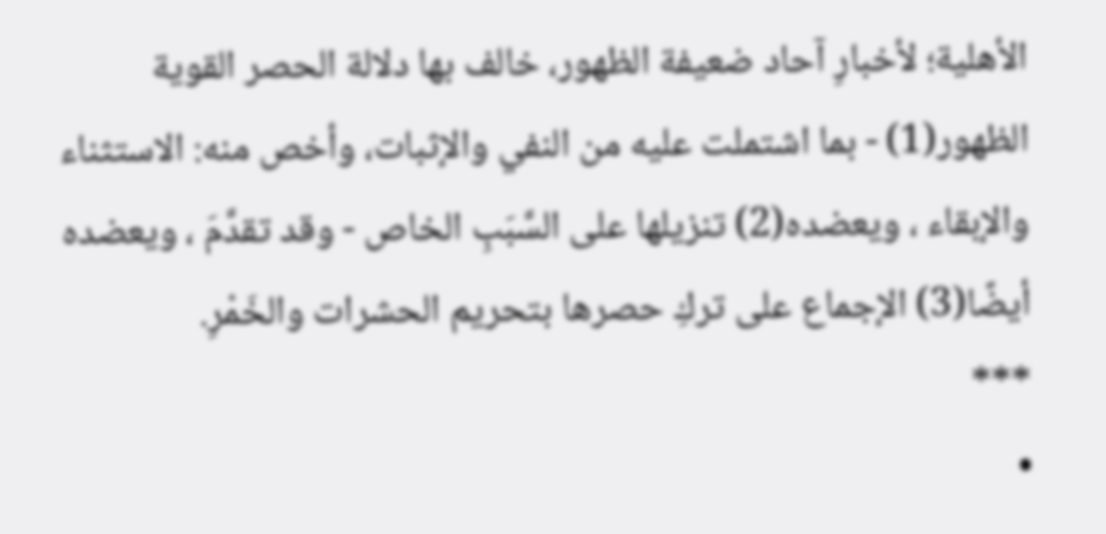الأهلية؛ لأخبارِ آحاد ضعيفة الظهور، خالف بها دلالة الحصر القوية الظهور(1) - بما اشتملت عليه من النفي والإثبات، وأخص منه: الاستثناء والإبقاء ، ويعضده(2) تنزيلها على السَّبَبِ الخاص - وقد تقدَّمَ ، ويعضده أيضًا(3) الإجماع على تركِ حصرها بتحريم الحشرات والخَمْرِ.
***
•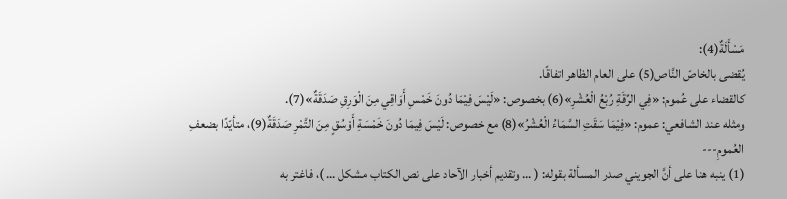مَسْأَلَةٌ(4):
يُقضى بالخاصّ النَّاص(5) على العام الظاهر اتفاقًا.
كالقضاء على عُموم: «فِي الرِّقَةِ رُبْعُ الْعُشْرِ»(6) بخصوص: «لَيْسَ فِيْمَا دُونَ خَمْسِ أَوَاقِي مِنَ الْوَرِقِ صَدَقَةٌ»(7).
ومثله عند الشافعي: عموم: «فِيْمَا سَقَتِ السَّمَاءُ الْعُشْرُ»(8) مع خصوص: لَيْسَ فِيمَا دُونَ خَمْسَةِ أَوْسُقٍ مِنَ التَّمْرِ صَدَقَةٌ(9)، متأيّدًا بضعفِ العُمومِ---
(1) ينبه هنا على أنَّ الجويني صدر المسألة بقوله: ( … وتقديم أخبار الآحاد على نص الكتاب مشكل … )، فاغتر به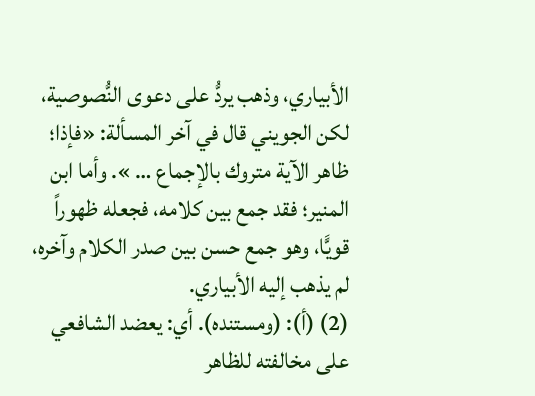الأبياري، وذهب يردُّ على دعوى النُّصوصية، لكن الجويني قال في آخر المسألة: «فإذا؛ ظاهر الآية متروك بالإجماع … ». وأما ابن المنير؛ فقد جمع بين كلامه، فجعله ظهوراً قويًّا، وهو جمع حسن بين صدر الكلام وآخره، لم يذهب إليه الأبياري.
(2) (أ): (ومستنده). أي: يعضد الشافعي على مخالفته للظاهر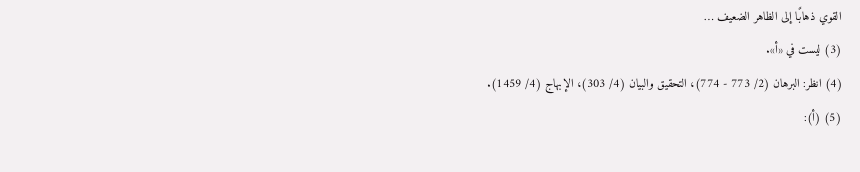القوي ذهابًا إلى الظاهر الضعيف …
(3) ليست في «أ».
(4) انظر: البرهان (2/ 773 - 774)، التحقيق والبيان (4/ 303)، الإبهاج (4/ 1459).
(5) (أ):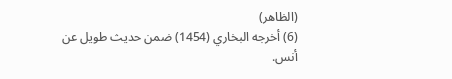(الظاهر)
(6) أخرجه البخاري (1454) ضمن حديث طويل عن أنس.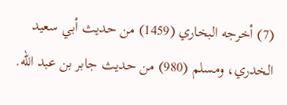(7) أخرجه البخاري (1459) من حديث أبي سعيد الخدري، ومسلم (980) من حديث جابر بن عبد الله.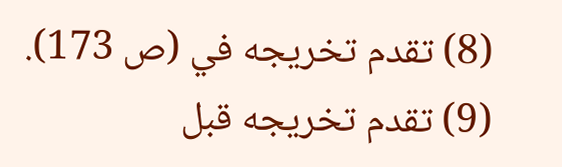(8) تقدم تخريجه في (ص 173).
(9) تقدم تخريجه قبل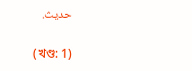حديث.

(খণ্ড: 1)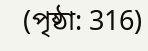(পৃষ্ঠা: 316)